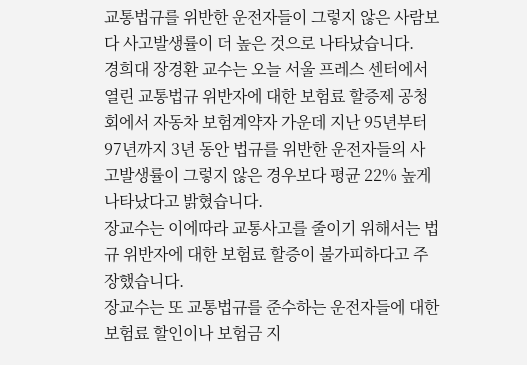교통법규를 위반한 운전자들이 그렇지 않은 사람보다 사고발생률이 더 높은 것으로 나타났습니다.
경희대 장경환 교수는 오늘 서울 프레스 센터에서 열린 교통법규 위반자에 대한 보험료 할증제 공청회에서 자동차 보험계약자 가운데 지난 95년부터 97년까지 3년 동안 법규를 위반한 운전자들의 사고발생률이 그렇지 않은 경우보다 평균 22% 높게 나타났다고 밝혔습니다.
장교수는 이에따라 교통사고를 줄이기 위해서는 법규 위반자에 대한 보험료 할증이 불가피하다고 주장했습니다.
장교수는 또 교통법규를 준수하는 운전자들에 대한 보험료 할인이나 보험금 지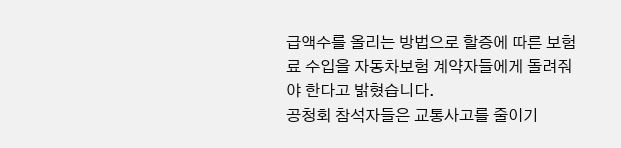급액수를 올리는 방법으로 할증에 따른 보험료 수입을 자동차보험 계약자들에게 돌려줘야 한다고 밝혔습니다.
공청회 참석자들은 교통사고를 줄이기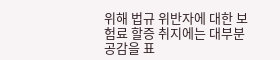위해 법규 위반자에 대한 보험료 할증 취지에는 대부분 공감을 표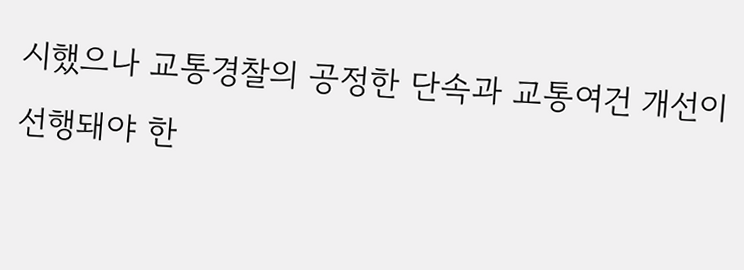시했으나 교통경찰의 공정한 단속과 교통여건 개선이 선행돼야 한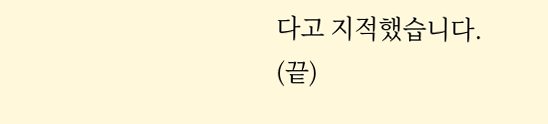다고 지적했습니다.
(끝)